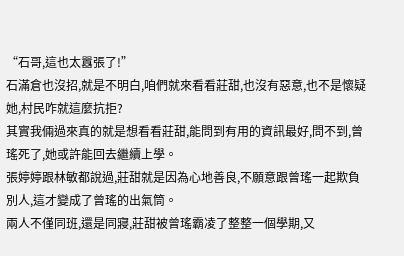“石哥,這也太囂張了!”
石滿倉也沒招,就是不明白,咱們就來看看莊甜,也沒有惡意,也不是懷疑她,村民咋就這麼抗拒?
其實我倆過來真的就是想看看莊甜,能問到有用的資訊最好,問不到,曾瑤死了,她或許能回去繼續上學。
張婷婷跟林敏都說過,莊甜就是因為心地善良,不願意跟曾瑤一起欺負別人,這才變成了曾瑤的出氣筒。
兩人不僅同班,還是同寢,莊甜被曾瑤霸凌了整整一個學期,又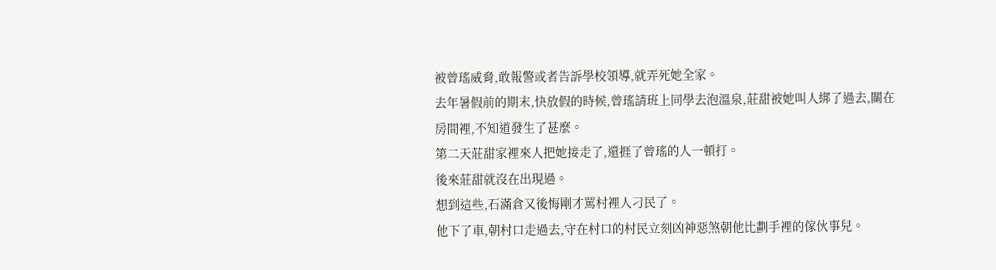被曾瑤威脅,敢報警或者告訴學校領導,就弄死她全家。
去年暑假前的期末,快放假的時候,曾瑤請班上同學去泡溫泉,莊甜被她叫人綁了過去,關在房間裡,不知道發生了甚麼。
第二天莊甜家裡來人把她接走了,還捱了曾瑤的人一頓打。
後來莊甜就沒在出現過。
想到這些,石滿倉又後悔剛才罵村裡人刁民了。
他下了車,朝村口走過去,守在村口的村民立刻凶神惡煞朝他比劃手裡的傢伙事兒。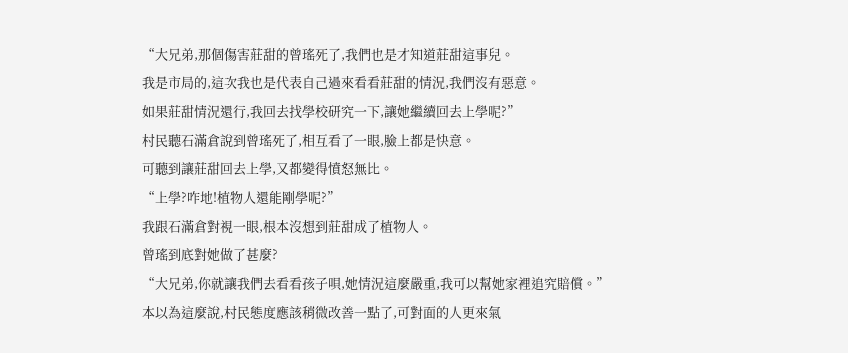“大兄弟,那個傷害莊甜的曾瑤死了,我們也是才知道莊甜這事兒。
我是市局的,這次我也是代表自己過來看看莊甜的情況,我們沒有惡意。
如果莊甜情況還行,我回去找學校研究一下,讓她繼續回去上學呢?”
村民聽石滿倉說到曾瑤死了,相互看了一眼,臉上都是快意。
可聽到讓莊甜回去上學,又都變得憤怒無比。
“上學?咋地!植物人還能剛學呢?”
我跟石滿倉對視一眼,根本沒想到莊甜成了植物人。
曾瑤到底對她做了甚麼?
“大兄弟,你就讓我們去看看孩子唄,她情況這麼嚴重,我可以幫她家裡追究賠償。”
本以為這麼說,村民態度應該稍微改善一點了,可對面的人更來氣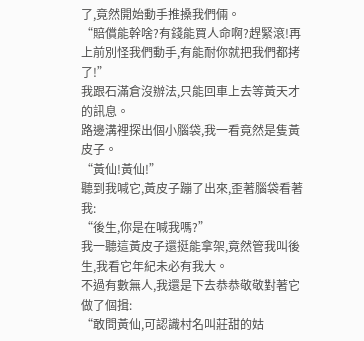了,竟然開始動手推搡我們倆。
“賠償能幹啥?有錢能買人命啊?趕緊滾!再上前別怪我們動手,有能耐你就把我們都拷了!”
我跟石滿倉沒辦法,只能回車上去等黃天才的訊息。
路邊溝裡探出個小腦袋,我一看竟然是隻黃皮子。
“黃仙!黃仙!”
聽到我喊它,黃皮子蹦了出來,歪著腦袋看著我:
“後生,你是在喊我嗎?”
我一聽這黃皮子還挺能拿架,竟然管我叫後生,我看它年紀未必有我大。
不過有數無人,我還是下去恭恭敬敬對著它做了個揖:
“敢問黃仙,可認識村名叫莊甜的姑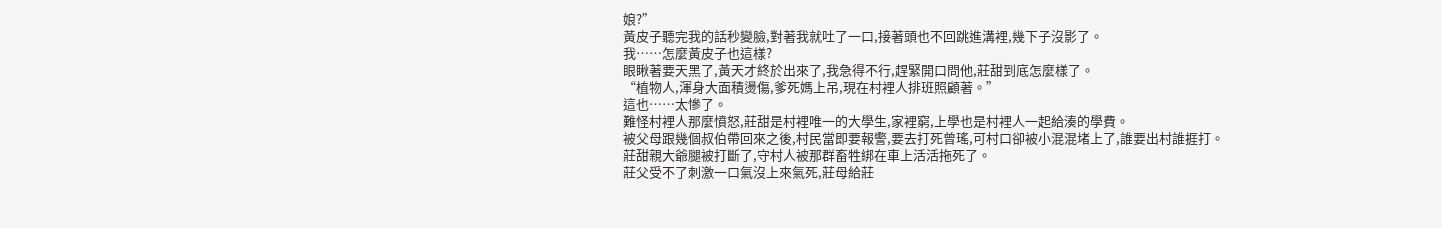娘?”
黃皮子聽完我的話秒變臉,對著我就吐了一口,接著頭也不回跳進溝裡,幾下子沒影了。
我……怎麼黃皮子也這樣?
眼瞅著要天黑了,黃天才終於出來了,我急得不行,趕緊開口問他,莊甜到底怎麼樣了。
“植物人,渾身大面積燙傷,爹死媽上吊,現在村裡人排班照顧著。”
這也……太慘了。
難怪村裡人那麼憤怒,莊甜是村裡唯一的大學生,家裡窮,上學也是村裡人一起給湊的學費。
被父母跟幾個叔伯帶回來之後,村民當即要報警,要去打死曾瑤,可村口卻被小混混堵上了,誰要出村誰捱打。
莊甜親大爺腿被打斷了,守村人被那群畜牲綁在車上活活拖死了。
莊父受不了刺激一口氣沒上來氣死,莊母給莊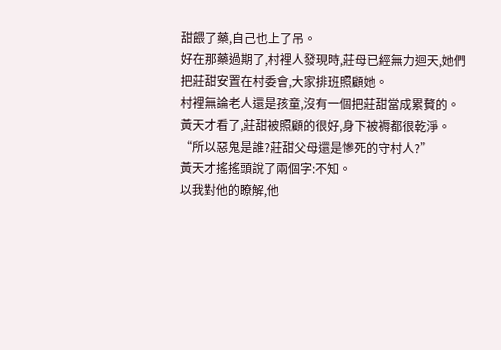甜餵了藥,自己也上了吊。
好在那藥過期了,村裡人發現時,莊母已經無力迴天,她們把莊甜安置在村委會,大家排班照顧她。
村裡無論老人還是孩童,沒有一個把莊甜當成累贅的。
黃天才看了,莊甜被照顧的很好,身下被褥都很乾淨。
“所以惡鬼是誰?莊甜父母還是慘死的守村人?”
黃天才搖搖頭說了兩個字:不知。
以我對他的瞭解,他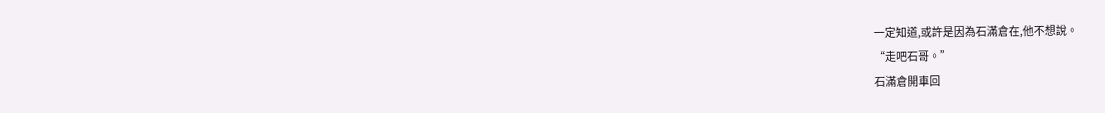一定知道,或許是因為石滿倉在,他不想說。
“走吧石哥。”
石滿倉開車回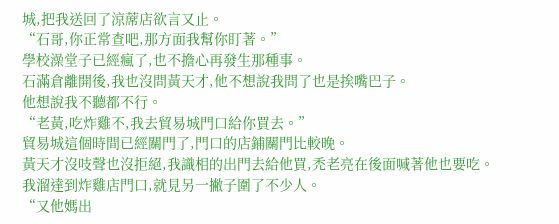城,把我送回了涼蓆店欲言又止。
“石哥,你正常查吧,那方面我幫你盯著。”
學校澡堂子已經瘋了,也不擔心再發生那種事。
石滿倉離開後,我也沒問黃天才,他不想說我問了也是挨嘴巴子。
他想說我不聽都不行。
“老黃,吃炸雞不,我去貿易城門口給你買去。”
貿易城這個時間已經關門了,門口的店鋪關門比較晚。
黃天才沒吱聲也沒拒絕,我識相的出門去給他買,禿老亮在後面喊著他也要吃。
我溜達到炸雞店門口,就見另一撇子圍了不少人。
“又他媽出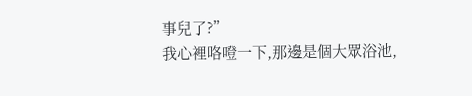事兒了?”
我心裡咯噔一下,那邊是個大眾浴池,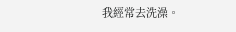我經常去洗澡。